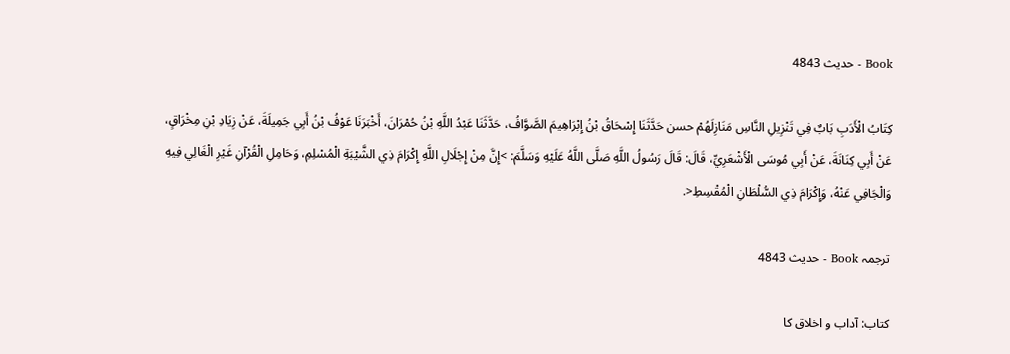Book - حدیث 4843

كِتَابُ الْأَدَبِ بَابٌ فِي تَنْزِيلِ النَّاسِ مَنَازِلَهُمْ حسن حَدَّثَنَا إِسْحَاقُ بْنُ إِبْرَاهِيمَ الصَّوَّافُ، حَدَّثَنَا عَبْدُ اللَّهِ بْنُ حُمْرَانَ، أَخْبَرَنَا عَوْفُ بْنُ أَبِي جَمِيلَةَ، عَنْ زِيَادِ بْنِ مِخْرَاقٍ، عَنْ أَبِي كِنَانَةَ، عَنْ أَبِي مُوسَى الْأَشْعَرِيِّ، قَالَ: قَالَ رَسُولُ اللَّهِ صَلَّى اللَّهُ عَلَيْهِ وَسَلَّمَ: >إِنَّ مِنْ إِجْلَالِ اللَّهِ إِكْرَامَ ذِي الشَّيْبَةِ الْمُسْلِمِ، وَحَامِلِ الْقُرْآنِ غَيْرِ الْغَالِي فِيهِ وَالْجَافِي عَنْهُ، وَإِكْرَامَ ذِي السُّلْطَانِ الْمُقْسِطِ<.

ترجمہ Book - حدیث 4843

کتاب: آداب و اخلاق کا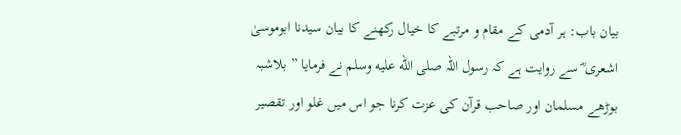بیان باب: ہر آدمی کے مقام و مرتبے کا خیال رکھنے کا بیان سیدنا ابوموسیٰ اشعری ؓ سے روایت ہے کہ رسول اللہ صلى الله عليه وسلم نے فرمایا ” بلاشبہ بوڑھے مسلمان اور صاحب قرآن کی عزت کرنا جو اس میں غلو اور تقصیر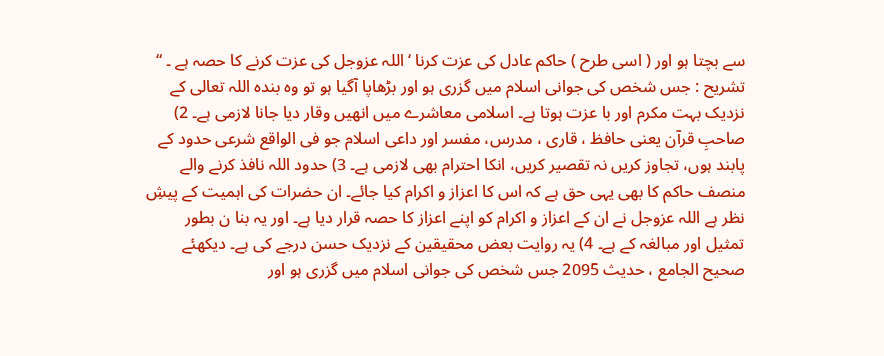سے بچتا ہو اور ( اسی طرح ) حاکم عادل کی عزت کرنا ‘ اللہ عزوجل کی عزت کرنے کا حصہ ہے ۔ “
تشریح : جس شخص کی جوانی اسلام میں گزری ہو اور بڑھاپا آگیا ہو تو وہ بندہ اللہ تعالی کے نزدیک بہت مکرم اور با عزت ہوتا ہے۔ اسلامی معاشرے میں انھیں وقار دیا جانا لازمی ہے۔ 2) صاحبِ قرآن یعنی حافظ ، قاری ، مدرس، مفسر اور داعی اسلام جو فی الواقع شرعی حدود کے پابند ہوں، تجاوز کریں نہ تقصیر کریں، انکا احترام بھی لازمی ہے۔ 3) حدود اللہ نافذ کرنے والے منصف حاکم کا بھی یہی حق ہے کہ اس کا اعزاز و اکرام کیا جائے۔ ان حضرات کی اہمیت کے پیشِ نظر ہے اللہ عزوجل نے ان کے اعزاز و اکرام کو اپنے اعزاز کا حصہ قرار دیا ہے۔ اور یہ بنا ن بطور تمثیل اور مبالغہ کے ہے۔ 4) یہ روایت بعض محقیقین کے نزدیک حسن درجے کی ہے۔ دیکھئے صحیح الجامع ، حدیث 2095 جس شخص کی جوانی اسلام میں گزری ہو اور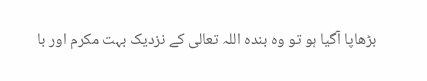بڑھاپا آگیا ہو تو وہ بندہ اللہ تعالی کے نزدیک بہت مکرم اور با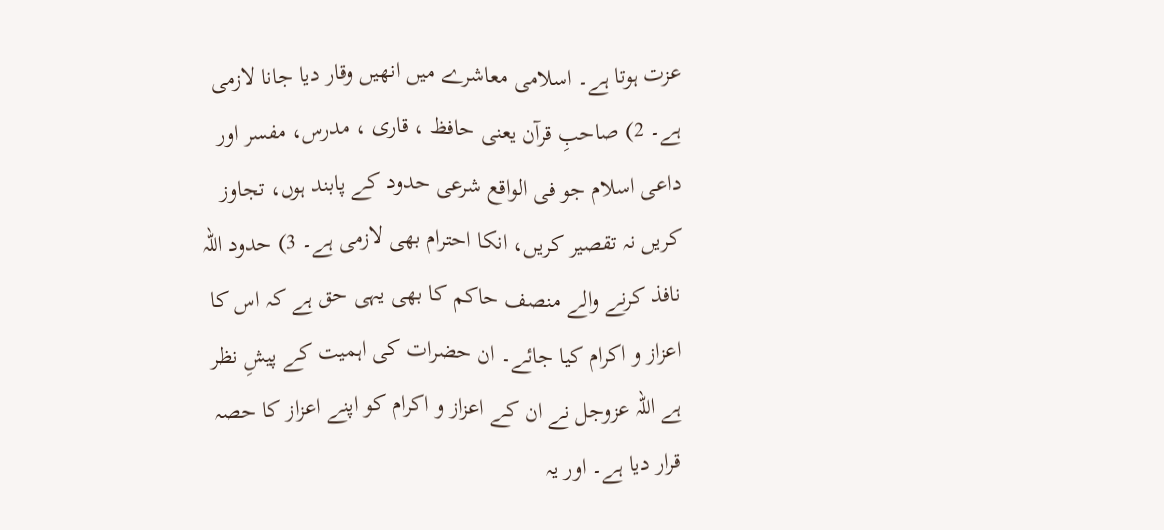عزت ہوتا ہے۔ اسلامی معاشرے میں انھیں وقار دیا جانا لازمی ہے۔ 2) صاحبِ قرآن یعنی حافظ ، قاری ، مدرس، مفسر اور داعی اسلام جو فی الواقع شرعی حدود کے پابند ہوں، تجاوز کریں نہ تقصیر کریں، انکا احترام بھی لازمی ہے۔ 3) حدود اللہ نافذ کرنے والے منصف حاکم کا بھی یہی حق ہے کہ اس کا اعزاز و اکرام کیا جائے۔ ان حضرات کی اہمیت کے پیشِ نظر ہے اللہ عزوجل نے ان کے اعزاز و اکرام کو اپنے اعزاز کا حصہ قرار دیا ہے۔ اور یہ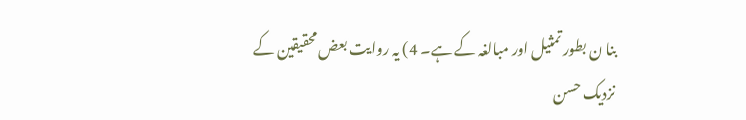بنا ن بطور تمثیل اور مبالغہ کے ہے۔ 4) یہ روایت بعض محقیقین کے نزدیک حسن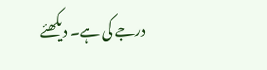درجے کی ہے۔ دیکھئے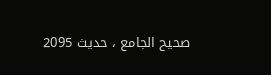صحیح الجامع ، حدیث 2095